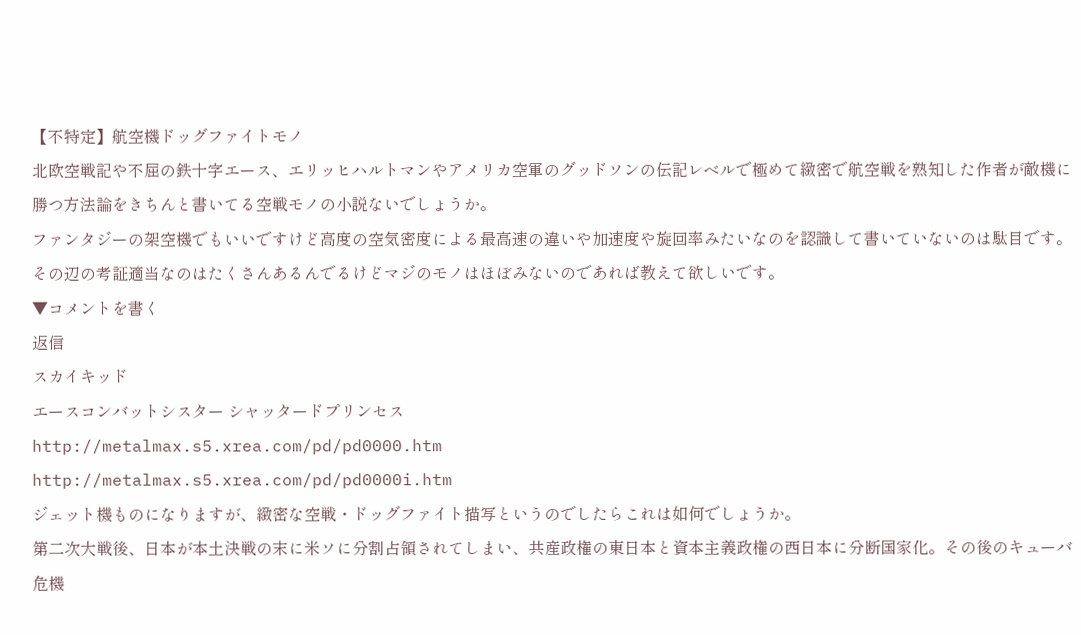【不特定】航空機ドッグファイトモノ
北欧空戦記や不屈の鉄十字エース、エリッヒハルトマンやアメリカ空軍のグッドソンの伝記レベルで極めて緻密で航空戦を熟知した作者が敵機に勝つ方法論をきちんと書いてる空戦モノの小説ないでしょうか。
ファンタジーの架空機でもいいですけど高度の空気密度による最高速の違いや加速度や旋回率みたいなのを認識して書いていないのは駄目です。
その辺の考証適当なのはたくさんあるんでるけどマジのモノはほぼみないのであれば教えて欲しいです。
▼コメントを書く
返信
スカイキッド
エースコンバットシスター シャッタードプリンセス
http://metalmax.s5.xrea.com/pd/pd0000.htm
http://metalmax.s5.xrea.com/pd/pd0000i.htm
ジェット機ものになりますが、緻密な空戦・ドッグファイト描写というのでしたらこれは如何でしょうか。
第二次大戦後、日本が本土決戦の末に米ソに分割占領されてしまい、共産政権の東日本と資本主義政権の西日本に分断国家化。その後のキューバ危機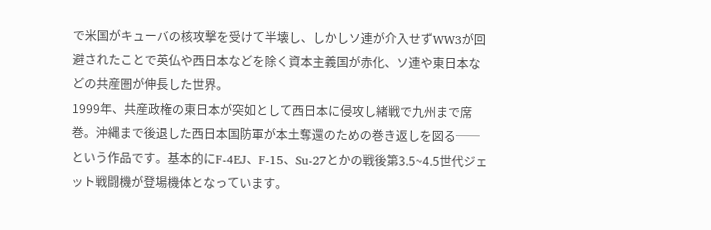で米国がキューバの核攻撃を受けて半壊し、しかしソ連が介入せずWW3が回避されたことで英仏や西日本などを除く資本主義国が赤化、ソ連や東日本などの共産圏が伸長した世界。
1999年、共産政権の東日本が突如として西日本に侵攻し緒戦で九州まで席巻。沖縄まで後退した西日本国防軍が本土奪還のための巻き返しを図る──という作品です。基本的にF-4EJ、F-15、Su-27とかの戦後第3.5~4.5世代ジェット戦闘機が登場機体となっています。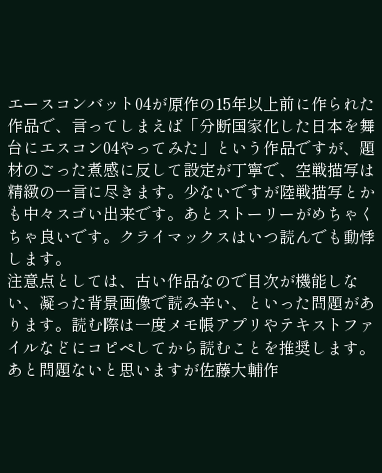エースコンバット04が原作の15年以上前に作られた作品で、言ってしまえば「分断国家化した日本を舞台にエスコン04やってみた」という作品ですが、題材のごった煮感に反して設定が丁寧で、空戦描写は精緻の一言に尽きます。少ないですが陸戦描写とかも中々スゴい出来です。あとストーリーがめちゃくちゃ良いです。クライマックスはいつ読んでも動悸します。
注意点としては、古い作品なので目次が機能しない、凝った背景画像で読み辛い、といった問題があります。読む際は一度メモ帳アプリやテキストファイルなどにコピペしてから読むことを推奨します。あと問題ないと思いますが佐藤大輔作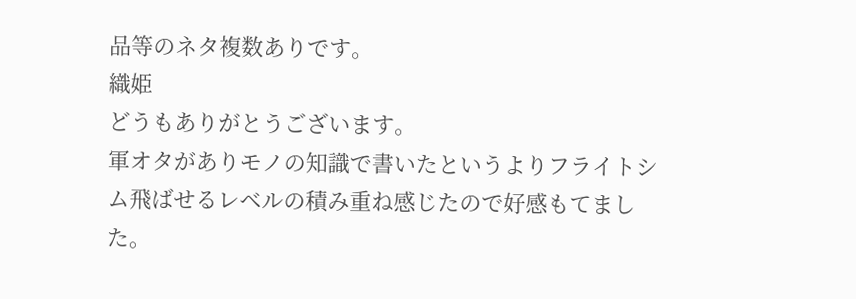品等のネタ複数ありです。
織姫
どうもありがとうございます。
軍オタがありモノの知識で書いたというよりフライトシム飛ばせるレベルの積み重ね感じたので好感もてました。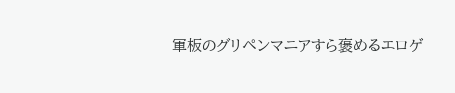軍板のグリペンマニアすら褒めるエロゲ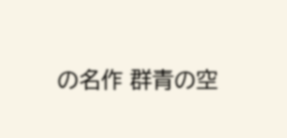の名作 群青の空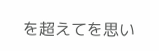を超えてを思い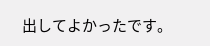出してよかったです。